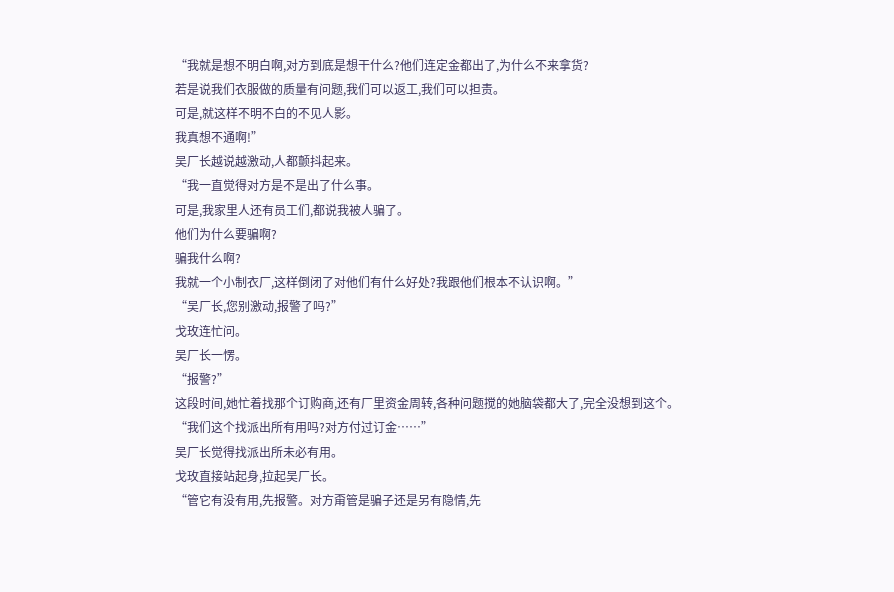“我就是想不明白啊,对方到底是想干什么?他们连定金都出了,为什么不来拿货?
若是说我们衣服做的质量有问题,我们可以返工,我们可以担责。
可是,就这样不明不白的不见人影。
我真想不通啊!”
吴厂长越说越激动,人都颤抖起来。
“我一直觉得对方是不是出了什么事。
可是,我家里人还有员工们,都说我被人骗了。
他们为什么要骗啊?
骗我什么啊?
我就一个小制衣厂,这样倒闭了对他们有什么好处?我跟他们根本不认识啊。”
“吴厂长,您别激动,报警了吗?”
戈玫连忙问。
吴厂长一愣。
“报警?”
这段时间,她忙着找那个订购商,还有厂里资金周转,各种问题搅的她脑袋都大了,完全没想到这个。
“我们这个找派出所有用吗?对方付过订金……”
吴厂长觉得找派出所未必有用。
戈玫直接站起身,拉起吴厂长。
“管它有没有用,先报警。对方甭管是骗子还是另有隐情,先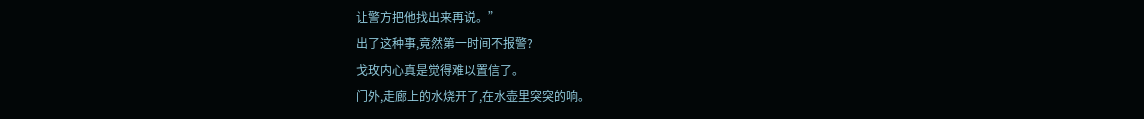让警方把他找出来再说。”
出了这种事,竟然第一时间不报警?
戈玫内心真是觉得难以置信了。
门外,走廊上的水烧开了,在水壶里突突的响。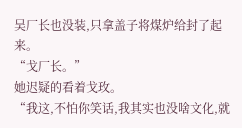吴厂长也没装,只拿盖子将煤炉给封了起来。
“戈厂长。”
她迟疑的看着戈玫。
“我这,不怕你笑话,我其实也没啥文化,就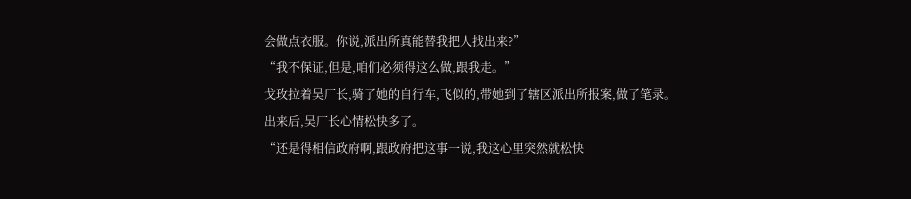会做点衣服。你说,派出所真能替我把人找出来?”
“我不保证,但是,咱们必须得这么做,跟我走。”
戈玫拉着吴厂长,骑了她的自行车,飞似的,带她到了辖区派出所报案,做了笔录。
出来后,吴厂长心情松快多了。
“还是得相信政府啊,跟政府把这事一说,我这心里突然就松快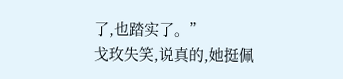了,也踏实了。”
戈玫失笑,说真的,她挺佩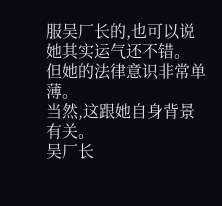服吴厂长的,也可以说她其实运气还不错。
但她的法律意识非常单薄。
当然,这跟她自身背景有关。
吴厂长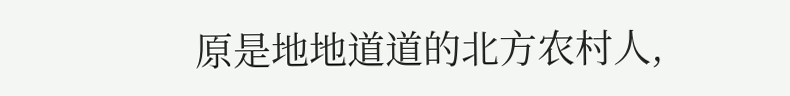原是地地道道的北方农村人,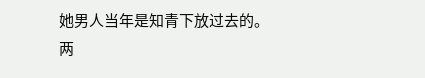她男人当年是知青下放过去的。
两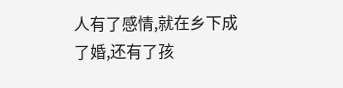人有了感情,就在乡下成了婚,还有了孩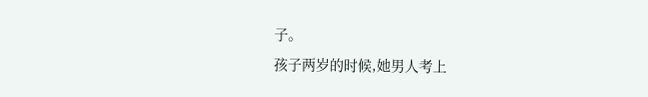子。
孩子两岁的时候,她男人考上